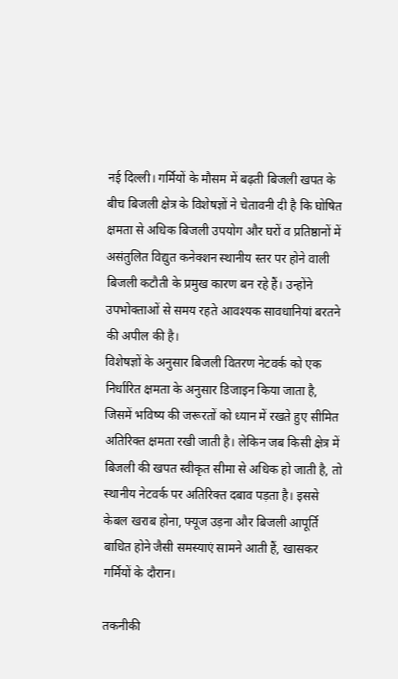नई दिल्ली। गर्मियों के मौसम में बढ़ती बिजली खपत के बीच बिजली क्षेत्र के विशेषज्ञों ने चेतावनी दी है कि घोषित क्षमता से अधिक बिजली उपयोग और घरों व प्रतिष्ठानों में असंतुलित विद्युत कनेक्शन स्थानीय स्तर पर होने वाली बिजली कटौती के प्रमुख कारण बन रहे हैं। उन्होंने उपभोक्ताओं से समय रहते आवश्यक सावधानियां बरतने की अपील की है।
विशेषज्ञों के अनुसार बिजली वितरण नेटवर्क को एक निर्धारित क्षमता के अनुसार डिजाइन किया जाता है, जिसमें भविष्य की जरूरतों को ध्यान में रखते हुए सीमित अतिरिक्त क्षमता रखी जाती है। लेकिन जब किसी क्षेत्र में बिजली की खपत स्वीकृत सीमा से अधिक हो जाती है, तो स्थानीय नेटवर्क पर अतिरिक्त दबाव पड़ता है। इससे केबल खराब होना, फ्यूज उड़ना और बिजली आपूर्ति बाधित होने जैसी समस्याएं सामने आती हैं, खासकर गर्मियों के दौरान।

तकनीकी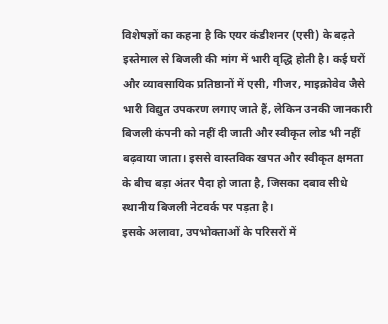विशेषज्ञों का कहना है कि एयर कंडीशनर (एसी) के बढ़ते इस्तेमाल से बिजली की मांग में भारी वृद्धि होती है। कई घरों और व्यावसायिक प्रतिष्ठानों में एसी, गीजर, माइक्रोवेव जैसे भारी विद्युत उपकरण लगाए जाते हैं, लेकिन उनकी जानकारी बिजली कंपनी को नहीं दी जाती और स्वीकृत लोड भी नहीं बढ़वाया जाता। इससे वास्तविक खपत और स्वीकृत क्षमता के बीच बड़ा अंतर पैदा हो जाता है, जिसका दबाव सीधे स्थानीय बिजली नेटवर्क पर पड़ता है।
इसके अलावा, उपभोक्ताओं के परिसरों में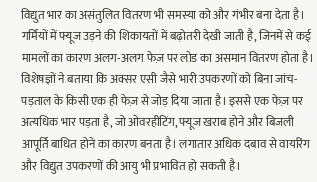विद्युत भार का असंतुलित वितरण भी समस्या को और गंभीर बना देता है। गर्मियों में फ्यूज उड़ने की शिकायतों में बढ़ोतरी देखी जाती है, जिनमें से कई मामलों का कारण अलग-अलग फेज़ पर लोड का असमान वितरण होता है।
विशेषज्ञों ने बताया कि अक्सर एसी जैसे भारी उपकरणों को बिना जांच-पड़ताल के किसी एक ही फेज़ से जोड़ दिया जाता है। इससे एक फेज़ पर अत्यधिक भार पड़ता है, जो ओवरहीटिंग, फ्यूज खराब होने और बिजली आपूर्ति बाधित होने का कारण बनता है। लगातार अधिक दबाव से वायरिंग और विद्युत उपकरणों की आयु भी प्रभावित हो सकती है।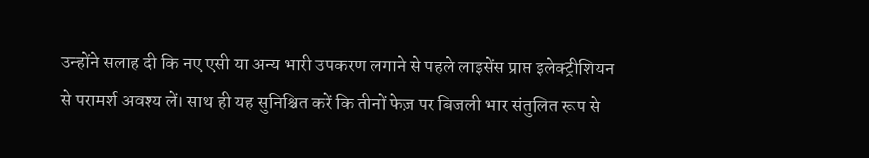उन्होंने सलाह दी कि नए एसी या अन्य भारी उपकरण लगाने से पहले लाइसेंस प्राप्त इलेक्ट्रीशियन से परामर्श अवश्य लें। साथ ही यह सुनिश्चित करें कि तीनों फेज़ पर बिजली भार संतुलित रूप से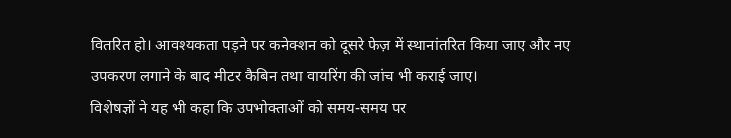वितरित हो। आवश्यकता पड़ने पर कनेक्शन को दूसरे फेज़ में स्थानांतरित किया जाए और नए उपकरण लगाने के बाद मीटर कैबिन तथा वायरिंग की जांच भी कराई जाए।
विशेषज्ञों ने यह भी कहा कि उपभोक्ताओं को समय-समय पर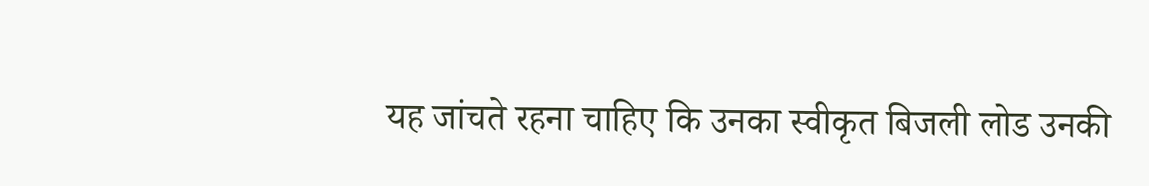यह जांचते रहना चाहिए कि उनका स्वीकृत बिजली लोड उनकी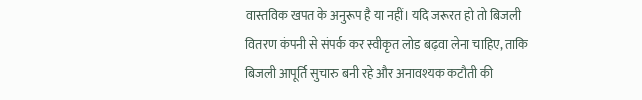वास्तविक खपत के अनुरूप है या नहीं। यदि जरूरत हो तो बिजली वितरण कंपनी से संपर्क कर स्वीकृत लोड बढ़वा लेना चाहिए, ताकि बिजली आपूर्ति सुचारु बनी रहे और अनावश्यक कटौती की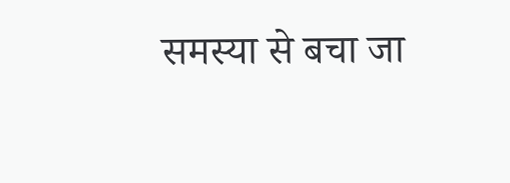समस्या से बचा जा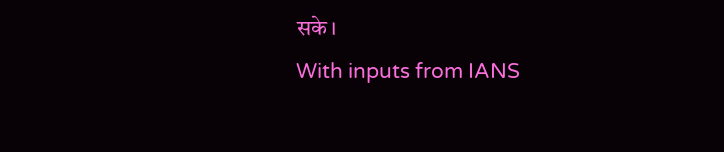सके।
With inputs from IANS